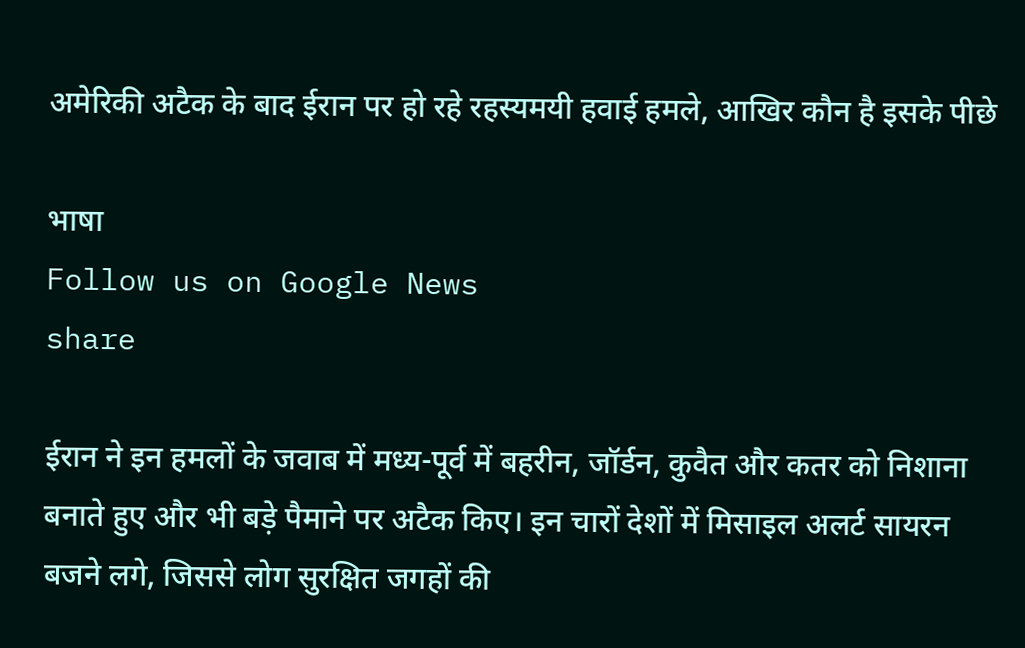अमेरिकी अटैक के बाद ईरान पर हो रहे रहस्यमयी हवाई हमले, आखिर कौन है इसके पीछे

भाषा
Follow us on Google News
share

ईरान ने इन हमलों के जवाब में मध्य-पूर्व में बहरीन, जॉर्डन, कुवैत और कतर को निशाना बनाते हुए और भी बड़े पैमाने पर अटैक किए। इन चारों देशों में मिसाइल अलर्ट सायरन बजने लगे, जिससे लोग सुरक्षित जगहों की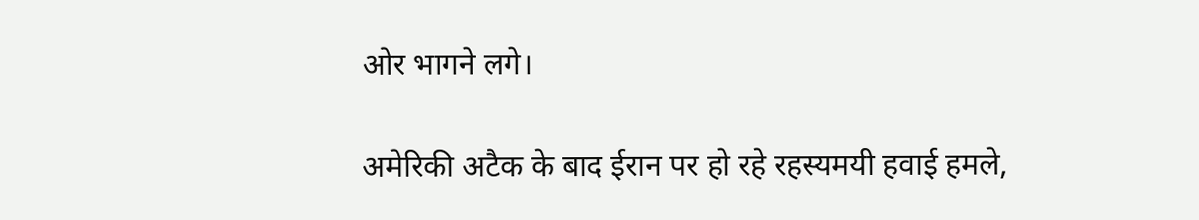ओर भागने लगे।

अमेरिकी अटैक के बाद ईरान पर हो रहे रहस्यमयी हवाई हमले,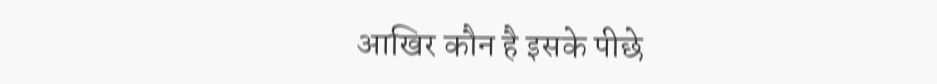आखिर कौन है इसके पीछे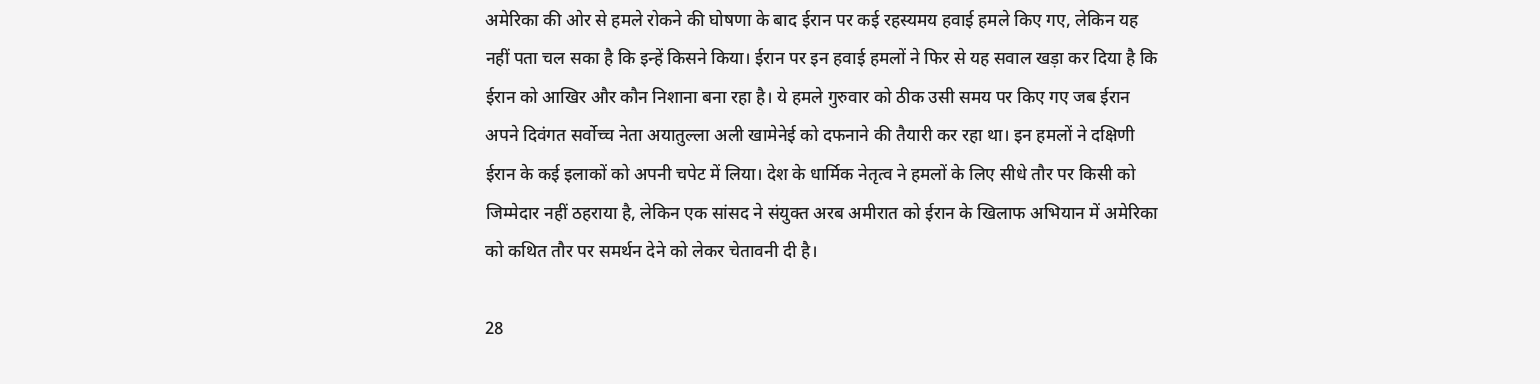अमेरिका की ओर से हमले रोकने की घोषणा के बाद ईरान पर कई रहस्यमय हवाई हमले किए गए, लेकिन यह नहीं पता चल सका है कि इन्हें किसने किया। ईरान पर इन हवाई हमलों ने फिर से यह सवाल खड़ा कर दिया है कि ईरान को आखिर और कौन निशाना बना रहा है। ये हमले गुरुवार को ठीक उसी समय पर किए गए जब ईरान अपने दिवंगत सर्वोच्च नेता अयातुल्ला अली खामेनेई को दफनाने की तैयारी कर रहा था। इन हमलों ने दक्षिणी ईरान के कई इलाकों को अपनी चपेट में लिया। देश के धार्मिक नेतृत्व ने हमलों के लिए सीधे तौर पर किसी को जिम्मेदार नहीं ठहराया है, लेकिन एक सांसद ने संयुक्त अरब अमीरात को ईरान के खिलाफ अभियान में अमेरिका को कथित तौर पर समर्थन देने को लेकर चेतावनी दी है।

28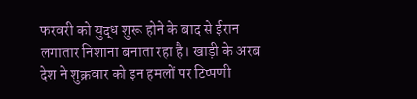फरवरी को युद्ध शुरू होने के बाद से ईरान लगातार निशाना बनाता रहा है। खाड़ी के अरब देश ने शुक्रवार को इन हमलों पर टिप्पणी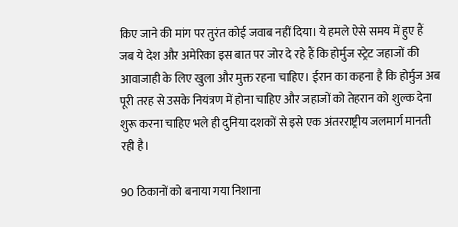किए जाने की मांग पर तुरंत कोई जवाब नहीं दिया। ये हमले ऐसे समय में हुए हैं जब ये देश और अमेरिका इस बात पर जोर दे रहे हैं कि होर्मुज स्ट्रेट जहाजों की आवाजाही के लिए खुला और मुक्त रहना चाहिए। ईरान का कहना है कि होर्मुज अब पूरी तरह से उसके नियंत्रण में होना चाहिए और जहाजों को तेहरान को शुल्क देना शुरू करना चाहिए भले ही दुनिया दशकों से इसे एक अंतरराष्ट्रीय जलमार्ग मानती रही है।

90 ठिकानों को बनाया गया निशाना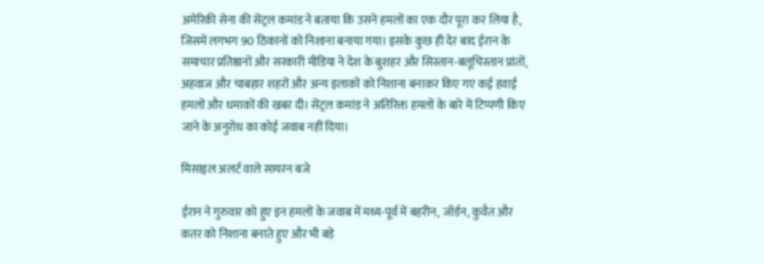अमेरिकी सेना की सेंट्रल कमांड ने बताया कि उसने हमलों का एक दौर पूरा कर लिया है, जिसमें लगभग 90 ठिकानों को निशाना बनाया गया। इसके कुछ ही देर बाद ईरान के समाचार प्रतिष्ठानों और सरकारी मीडिया ने देश के बुशहर और सिस्तान-बलूचिस्तान प्रांतों, अहवाज और चाबहार शहरों और अन्य इलाकों को निशाना बनाकर किए गए कई हवाई हमलों और धमाकों की खबर दी। सेंट्रल कमांड ने अतिरिक्त हमलों के बारे में टिप्पणी किए जाने के अनुरोध का कोई जवाब नहीं दिया।

मिसाइल अलर्ट वाले सायरन बजे

ईरान ने गुरुवार को हुए इन हमलों के जवाब में मध्य-पूर्व में बहरीन, जॉर्डन, कुवैत और कतर को निशाना बनाते हुए और भी बड़े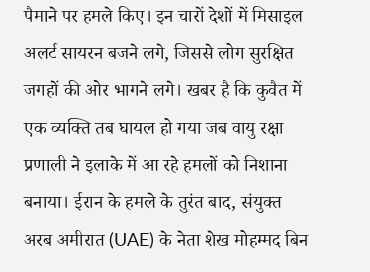पैमाने पर हमले किए। इन चारों देशों में मिसाइल अलर्ट सायरन बजने लगे, जिससे लोग सुरक्षित जगहों की ओर भागने लगे। खबर है कि कुवैत में एक व्यक्ति तब घायल हो गया जब वायु रक्षा प्रणाली ने इलाके में आ रहे हमलों को निशाना बनाया। ईरान के हमले के तुरंत बाद, संयुक्त अरब अमीरात (UAE) के नेता शेख मोहम्मद बिन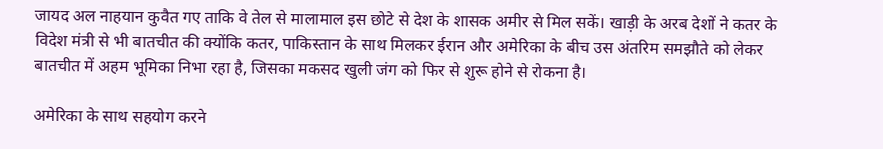जायद अल नाहयान कुवैत गए ताकि वे तेल से मालामाल इस छोटे से देश के शासक अमीर से मिल सकें। खाड़ी के अरब देशों ने कतर के विदेश मंत्री से भी बातचीत की क्योंकि कतर, पाकिस्तान के साथ मिलकर ईरान और अमेरिका के बीच उस अंतरिम समझौते को लेकर बातचीत में अहम भूमिका निभा रहा है, जिसका मकसद खुली जंग को फिर से शुरू होने से रोकना है।

अमेरिका के साथ सहयोग करने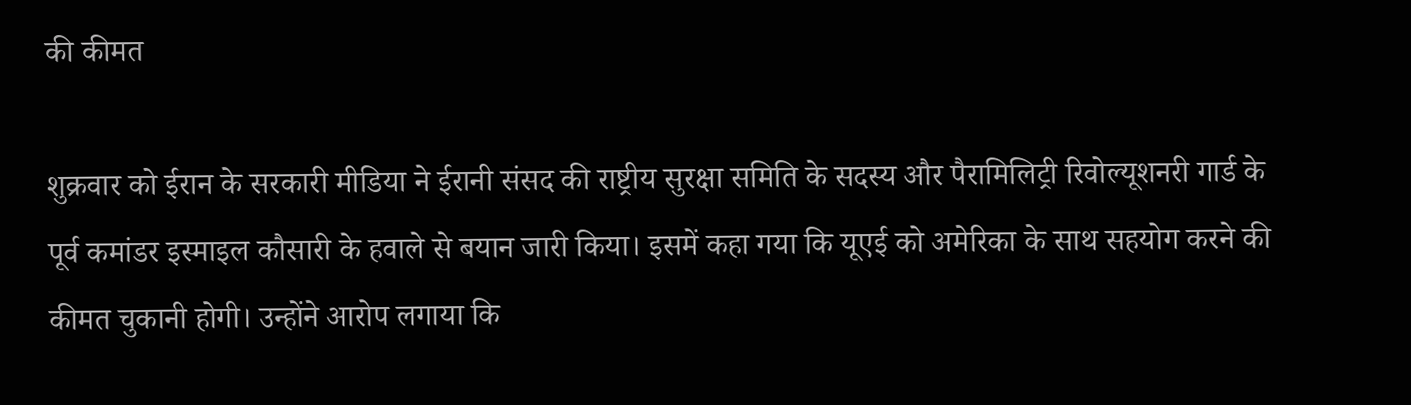की कीमत

शुक्रवार को ईरान के सरकारी मीडिया ने ईरानी संसद की राष्ट्रीय सुरक्षा समिति के सदस्य और पैरामिलिट्री रिवोल्यूशनरी गार्ड के पूर्व कमांडर इस्माइल कौसारी के हवाले से बयान जारी किया। इसमें कहा गया कि यूएई को अमेरिका के साथ सहयोग करने की कीमत चुकानी होगी। उन्होंने आरोप लगाया कि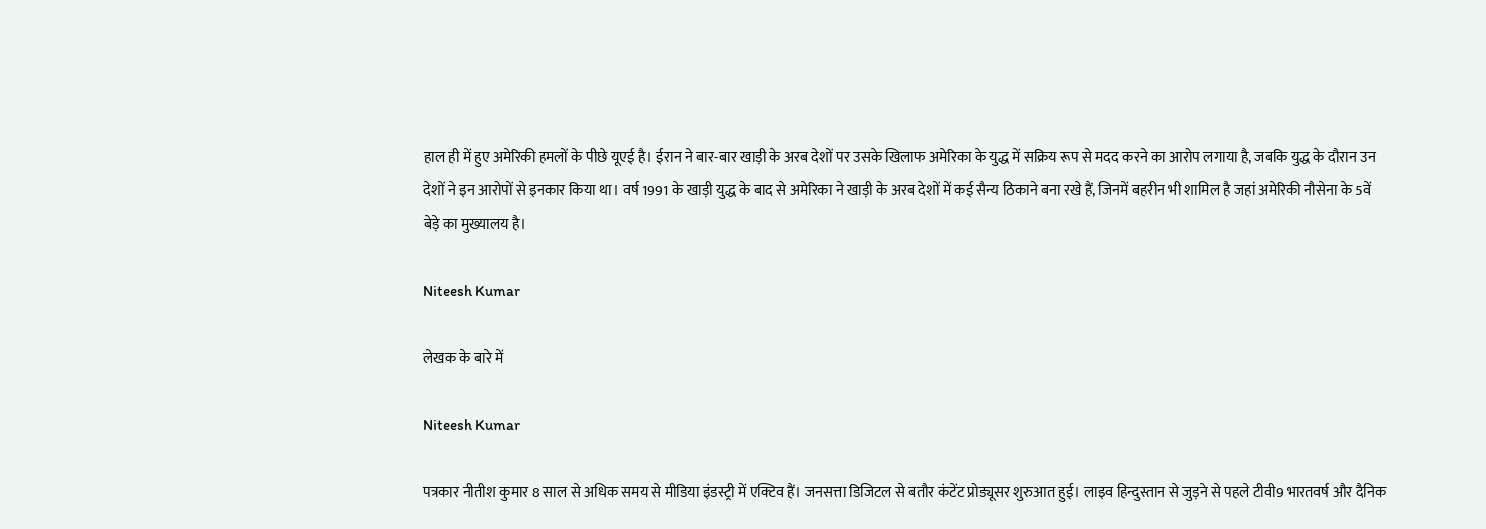हाल ही में हुए अमेरिकी हमलों के पीछे यूएई है। ईरान ने बार-बार खाड़ी के अरब देशों पर उसके खिलाफ अमेरिका के युद्ध में सक्रिय रूप से मदद करने का आरोप लगाया है, जबकि युद्ध के दौरान उन देशों ने इन आरोपों से इनकार किया था। वर्ष 1991 के खाड़ी युद्ध के बाद से अमेरिका ने खाड़ी के अरब देशों में कई सैन्य ठिकाने बना रखे हैं, जिनमें बहरीन भी शामिल है जहां अमेरिकी नौसेना के 5वें बेड़े का मुख्यालय है।

Niteesh Kumar

लेखक के बारे में

Niteesh Kumar

पत्रकार नीतीश कुमार 8 साल से अधिक समय से मीडिया इंडस्ट्री में एक्टिव हैं। जनसत्ता डिजिटल से बतौर कंटेंट प्रोड्यूसर शुरुआत हुई। लाइव हिन्दुस्तान से जुड़ने से पहले टीवी9 भारतवर्ष और दैनिक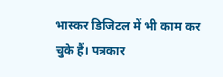भास्कर डिजिटल में भी काम कर चुके हैं। पत्रकार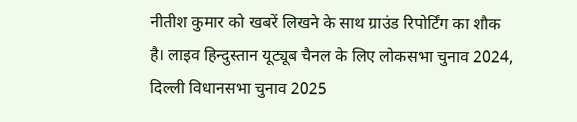नीतीश कुमार को खबरें लिखने के साथ ग्राउंड रिपोर्टिंग का शौक है। लाइव हिन्दुस्तान यूट्यूब चैनल के लिए लोकसभा चुनाव 2024, दिल्ली विधानसभा चुनाव 2025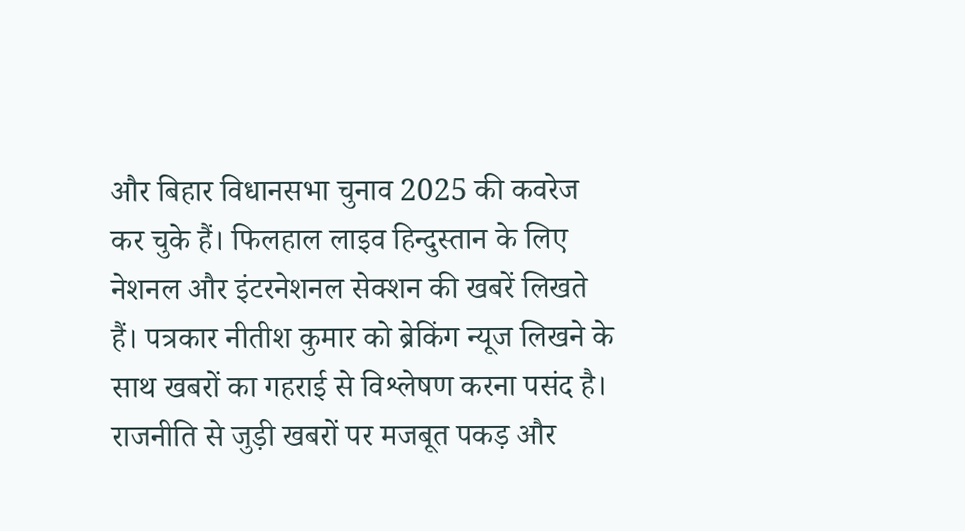और बिहार विधानसभा चुनाव 2025 की कवरेज कर चुके हैं। फिलहाल लाइव हिन्दुस्तान के लिए नेशनल और इंटरनेशनल सेक्शन की खबरें लिखते हैं। पत्रकार नीतीश कुमार को ब्रेकिंग न्यूज लिखने के साथ खबरों का गहराई से विश्लेषण करना पसंद है। राजनीति से जुड़ी खबरों पर मजबूत पकड़ और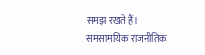समझ रखते हैं। समसामयिक राजनीतिक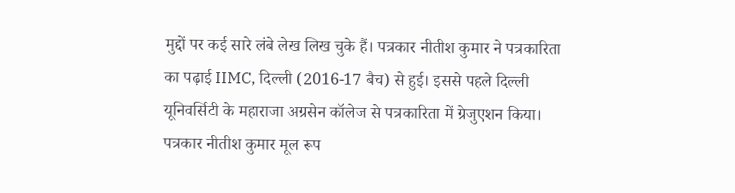मुद्दों पर कई सारे लंबे लेख लिख चुके हैं। पत्रकार नीतीश कुमार ने पत्रकारिता का पढ़ाई IIMC, दिल्ली (2016-17 बैच) से हुई। इससे पहले दिल्ली यूनिवर्सिटी के महाराजा अग्रसेन कॉलेज से पत्रकारिता में ग्रेजुएशन किया। पत्रकार नीतीश कुमार मूल रूप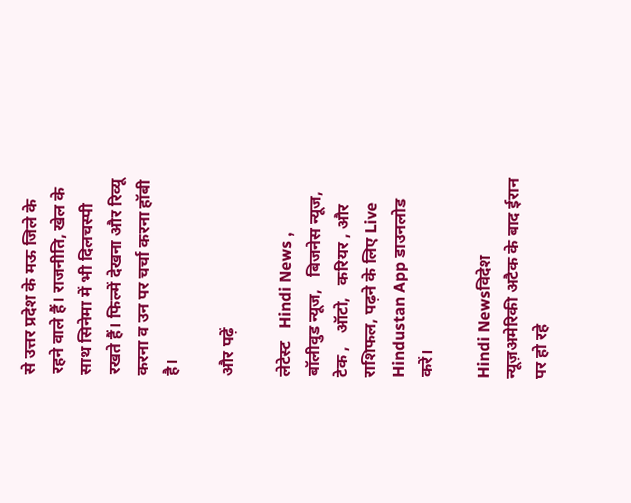से उत्तर प्रदेश के मऊ जिले के रहने वाले हैं। राजनीति, खेल के साथ सिनेमा में भी दिलचस्पी रखते हैं। फिल्में देखना और रिव्यू करना व उन पर चर्चा करना हॉबी है।

और पढ़ें

लेटेस्ट   Hindi News ,    बॉलीवुड न्यूज,   बिजनेस न्यूज,   टेक ,   ऑटो,   करियर , और   राशिफल, पढ़ने के लिए Live Hindustan App डाउनलोड करें।

Hindi Newsविदेश न्यूज़अमेरिकी अटैक के बाद ईरान पर हो रहे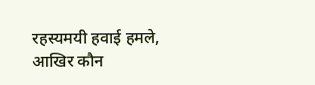रहस्यमयी हवाई हमले, आखिर कौन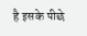है इसके पीछे